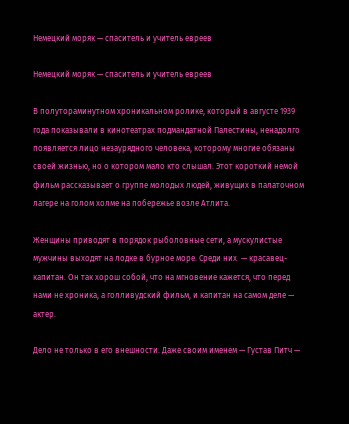Немецкий моряк — спаситель и учитель евреев

Немецкий моряк — спаситель и учитель евреев

В полутораминутном хроникальном ролике, который в августе 1939 года показывали в кинотеатрах подмандатной Палестины, ненадолго появляется лицо незаурядного человека, которому многие обязаны своей жизнью, но о котором мало кто слышал. Этот короткий немой фильм рассказывает о группе молодых людей, живущих в палаточном лагере на голом холме на побережье возле Атлита.

Женщины приводят в порядок рыболовные сети, а мускулистые мужчины выходят на лодке в бурное море. Среди них  — красавец-капитан. Он так хорош собой, что на мгновение кажется, что перед нами не хроника, а голливудский фильм, и капитан на самом деле — актер.

Дело не только в его внешности. Даже своим именем — Густав Питч —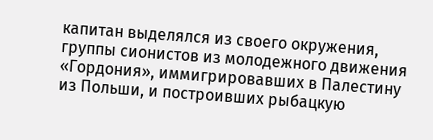капитан выделялся из своего окружения, группы сионистов из молодежного движения «Гордония», иммигрировавших в Палестину из Польши, и построивших рыбацкую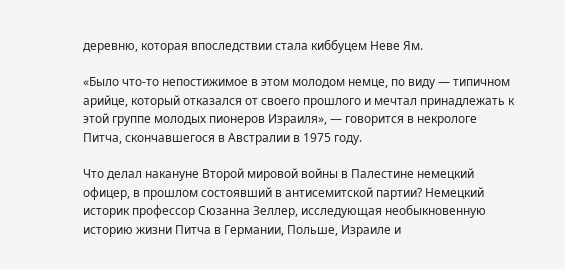деревню, которая впоследствии стала киббуцем Неве Ям.

«Было что-то непостижимое в этом молодом немце, по виду — типичном арийце, который отказался от своего прошлого и мечтал принадлежать к этой группе молодых пионеров Израиля», — говорится в некрологе Питча, скончавшегося в Австралии в 1975 году.

Что делал накануне Второй мировой войны в Палестине немецкий офицер, в прошлом состоявший в антисемитской партии? Немецкий историк профессор Сюзанна Зеллер, исследующая необыкновенную историю жизни Питча в Германии, Польше, Израиле и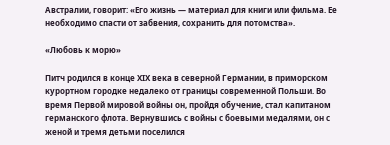Австралии, говорит: «Его жизнь — материал для книги или фильма. Ее необходимо спасти от забвения, сохранить для потомства».

«Любовь к морю»

Питч родился в конце XIX века в северной Германии, в приморском курортном городке недалеко от границы современной Польши. Во время Первой мировой войны он, пройдя обучение, стал капитаном германского флота. Вернувшись с войны с боевыми медалями, он с женой и тремя детьми поселился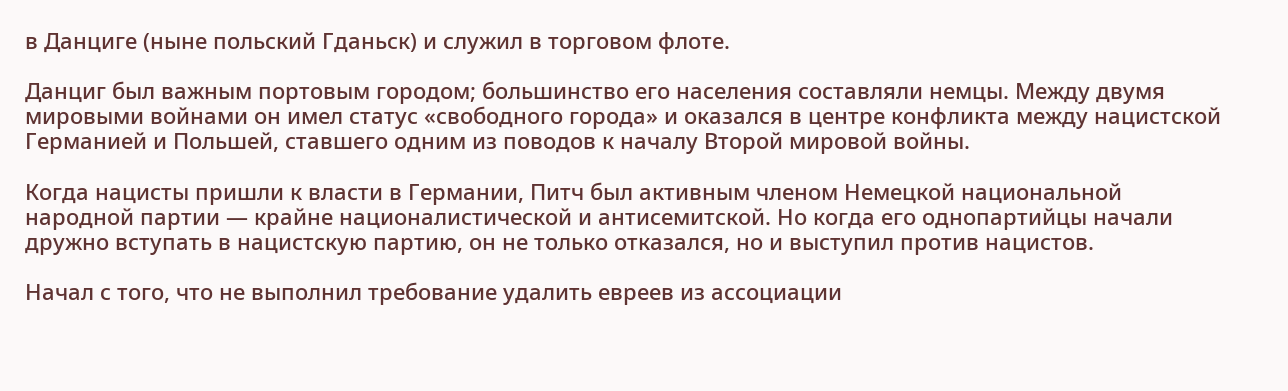в Данциге (ныне польский Гданьск) и служил в торговом флоте.

Данциг был важным портовым городом; большинство его населения составляли немцы. Между двумя мировыми войнами он имел статус «свободного города» и оказался в центре конфликта между нацистской Германией и Польшей, ставшего одним из поводов к началу Второй мировой войны.

Когда нацисты пришли к власти в Германии, Питч был активным членом Немецкой национальной народной партии — крайне националистической и антисемитской. Но когда его однопартийцы начали дружно вступать в нацистскую партию, он не только отказался, но и выступил против нацистов.

Начал с того, что не выполнил требование удалить евреев из ассоциации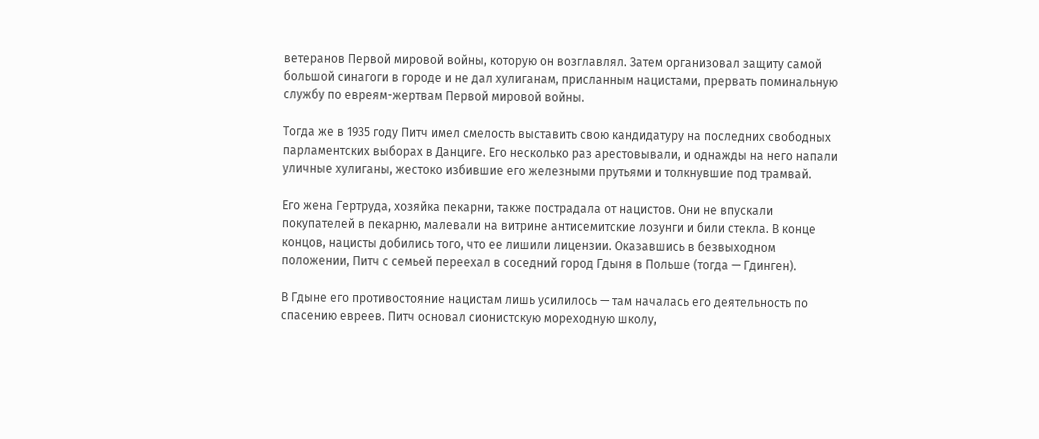ветеранов Первой мировой войны, которую он возглавлял. Затем организовал защиту самой большой синагоги в городе и не дал хулиганам, присланным нацистами, прервать поминальную службу по евреям-жертвам Первой мировой войны.

Тогда же в 1935 году Питч имел смелость выставить свою кандидатуру на последних свободных парламентских выборах в Данциге. Его несколько раз арестовывали, и однажды на него напали уличные хулиганы, жестоко избившие его железными прутьями и толкнувшие под трамвай.

Его жена Гертруда, хозяйка пекарни, также пострадала от нацистов. Они не впускали покупателей в пекарню, малевали на витрине антисемитские лозунги и били стекла. В конце концов, нацисты добились того, что ее лишили лицензии. Оказавшись в безвыходном положении, Питч с семьей переехал в соседний город Гдыня в Польше (тогда — Гдинген).

В Гдыне его противостояние нацистам лишь усилилось — там началась его деятельность по спасению евреев. Питч основал сионистскую мореходную школу,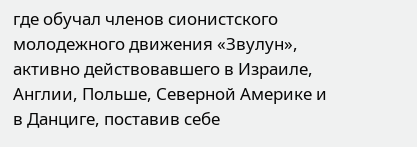где обучал членов сионистского молодежного движения «Звулун», активно действовавшего в Израиле, Англии, Польше, Северной Америке и в Данциге, поставив себе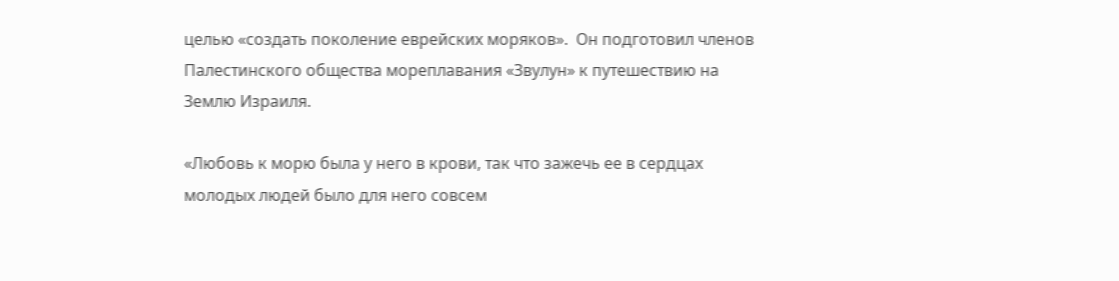целью «создать поколение еврейских моряков».  Он подготовил членов Палестинского общества мореплавания «Звулун» к путешествию на Землю Израиля.

«Любовь к морю была у него в крови, так что зажечь ее в сердцах молодых людей было для него совсем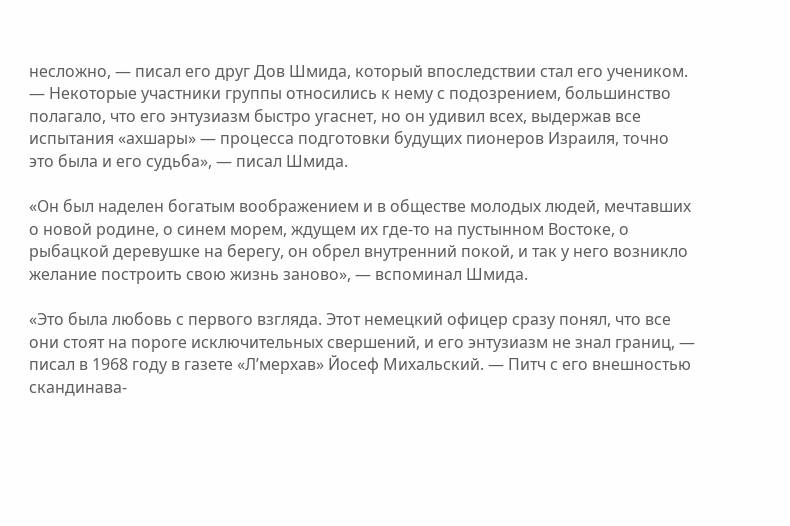несложно, — писал его друг Дов Шмида, который впоследствии стал его учеником. — Некоторые участники группы относились к нему с подозрением, большинство полагало, что его энтузиазм быстро угаснет, но он удивил всех, выдержав все испытания «ахшары» — процесса подготовки будущих пионеров Израиля, точно это была и его судьба», — писал Шмида.

«Он был наделен богатым воображением и в обществе молодых людей, мечтавших о новой родине, о синем морем, ждущем их где-то на пустынном Востоке, о рыбацкой деревушке на берегу, он обрел внутренний покой, и так у него возникло желание построить свою жизнь заново», — вспоминал Шмида.

«Это была любовь с первого взгляда. Этот немецкий офицер сразу понял, что все они стоят на пороге исключительных свершений, и его энтузиазм не знал границ, — писал в 1968 году в газете «Л’мерхав» Йосеф Михальский. — Питч с его внешностью скандинава-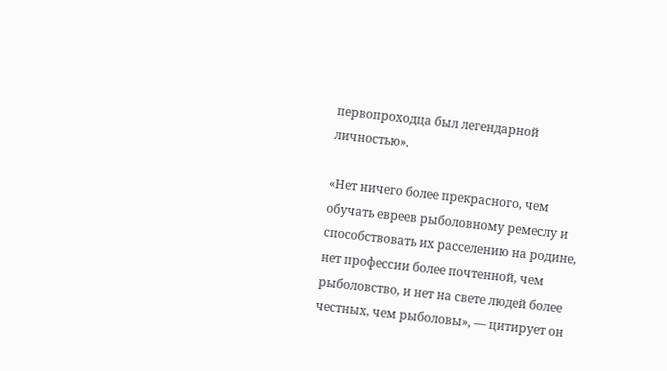первопроходца был легендарной личностью».

«Нет ничего более прекрасного, чем обучать евреев рыболовному ремеслу и способствовать их расселению на родине, нет профессии более почтенной, чем рыболовство, и нет на свете людей более честных, чем рыболовы», — цитирует он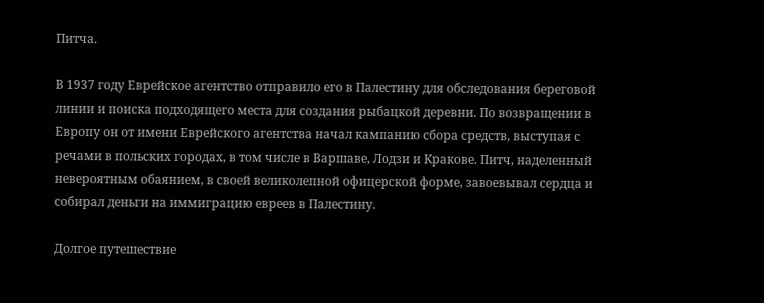Питча.

В 1937 году Еврейское агентство отправило его в Палестину для обследования береговой линии и поиска подходящего места для создания рыбацкой деревни. По возвращении в Европу он от имени Еврейского агентства начал кампанию сбора средств, выступая с речами в польских городах, в том числе в Варшаве, Лодзи и Кракове. Питч, наделенный невероятным обаянием, в своей великолепной офицерской форме, завоевывал сердца и собирал деньги на иммиграцию евреев в Палестину.

Долгое путешествие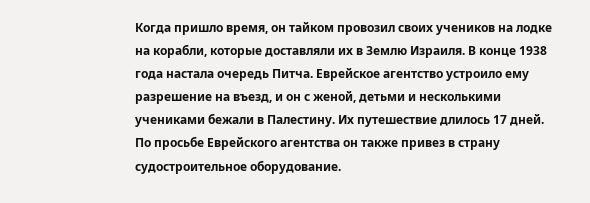Когда пришло время, он тайком провозил своих учеников на лодке на корабли, которые доставляли их в Землю Израиля. В конце 1938 года настала очередь Питча. Еврейское агентство устроило ему разрешение на въезд, и он с женой, детьми и несколькими учениками бежали в Палестину. Их путешествие длилось 17 дней. По просьбе Еврейского агентства он также привез в страну судостроительное оборудование.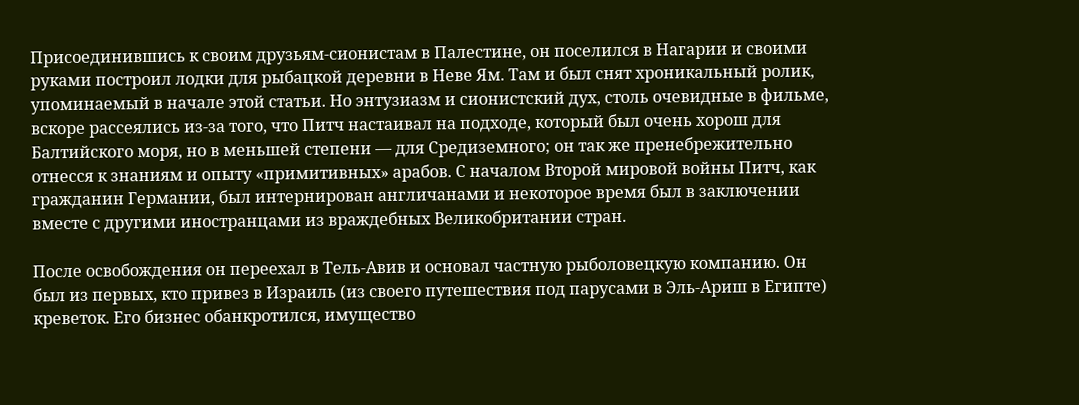Присоединившись к своим друзьям-сионистам в Палестине, он поселился в Нагарии и своими руками построил лодки для рыбацкой деревни в Неве Ям. Там и был снят хроникальный ролик, упоминаемый в начале этой статьи. Но энтузиазм и сионистский дух, столь очевидные в фильме, вскоре рассеялись из-за того, что Питч настаивал на подходе, который был очень хорош для Балтийского моря, но в меньшей степени — для Средиземного; он так же пренебрежительно отнесся к знаниям и опыту «примитивных» арабов. С началом Второй мировой войны Питч, как гражданин Германии, был интернирован англичанами и некоторое время был в заключении вместе с другими иностранцами из враждебных Великобритании стран.

После освобождения он переехал в Тель-Авив и основал частную рыболовецкую компанию. Он был из первых, кто привез в Израиль (из своего путешествия под парусами в Эль-Ариш в Египте) креветок. Его бизнес обанкротился, имущество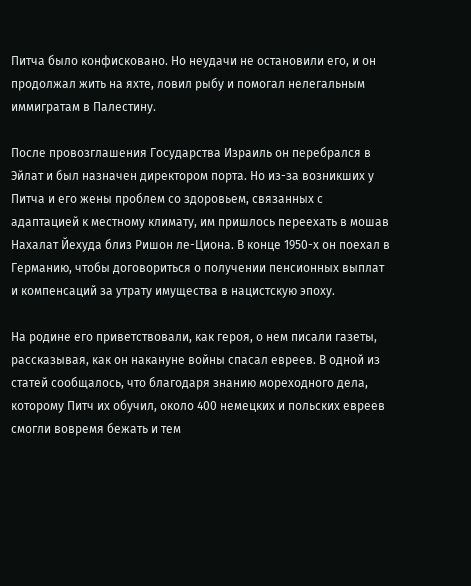Питча было конфисковано. Но неудачи не остановили его, и он продолжал жить на яхте, ловил рыбу и помогал нелегальным иммигратам в Палестину.

После провозглашения Государства Израиль он перебрался в Эйлат и был назначен директором порта. Но из-за возникших у Питча и его жены проблем со здоровьем, связанных с адаптацией к местному климату, им пришлось переехать в мошав Нахалат Йехуда близ Ришон ле-Циона. В конце 1950-х он поехал в Германию, чтобы договориться о получении пенсионных выплат и компенсаций за утрату имущества в нацистскую эпоху.

На родине его приветствовали, как героя, о нем писали газеты, рассказывая, как он накануне войны спасал евреев. В одной из статей сообщалось, что благодаря знанию мореходного дела, которому Питч их обучил, около 400 немецких и польских евреев смогли вовремя бежать и тем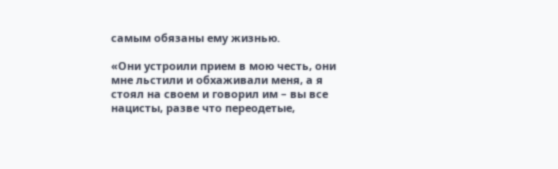самым обязаны ему жизнью.

«Они устроили прием в мою честь, они мне льстили и обхаживали меня, а я стоял на своем и говорил им – вы все нацисты, разве что переодетые,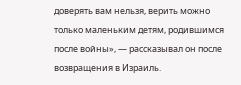доверять вам нельзя, верить можно только маленьким детям, родившимся после войны», — рассказывал он после возвращения в Израиль.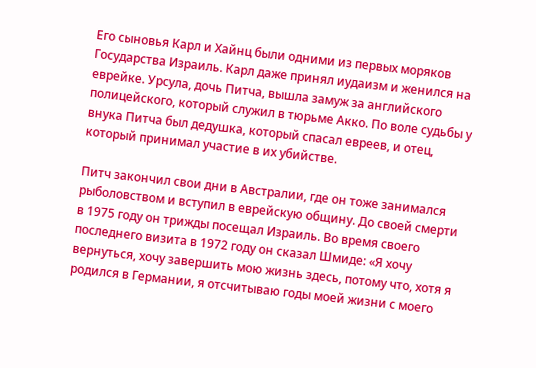Его сыновья Карл и Хайнц были одними из первых моряков Государства Израиль. Карл даже принял иудаизм и женился на еврейке. Урсула, дочь Питча, вышла замуж за английского полицейского, который служил в тюрьме Акко. По воле судьбы у внука Питча был дедушка, который спасал евреев, и отец, который принимал участие в их убийстве.

Питч закончил свои дни в Австралии, где он тоже занимался рыболовством и вступил в еврейскую общину. До своей смерти в 1975 году он трижды посещал Израиль. Во время своего последнего визита в 1972 году он сказал Шмиде: «Я хочу вернуться, хочу завершить мою жизнь здесь, потому что, хотя я родился в Германии, я отсчитываю годы моей жизни с моего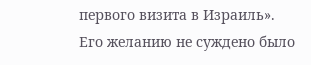первого визита в Израиль». Его желанию не суждено было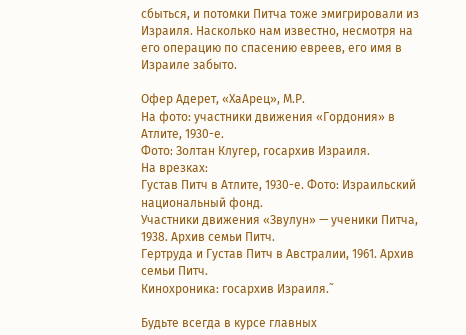сбыться, и потомки Питча тоже эмигрировали из Израиля. Насколько нам известно, несмотря на его операцию по спасению евреев, его имя в Израиле забыто.

Офер Адерет, «ХаАрец», М.Р.
На фото: участники движения «Гордония» в Атлите, 1930-е.
Фото: Золтан Клугер, госархив Израиля.
На врезках:
Густав Питч в Атлите, 1930-е. Фото: Израильский национальный фонд.
Участники движения «Звулун» — ученики Питча, 1938. Архив семьи Питч.
Гертруда и Густав Питч в Австралии, 1961. Архив семьи Питч.
Кинохроника: госархив Израиля.˜

Будьте всегда в курсе главных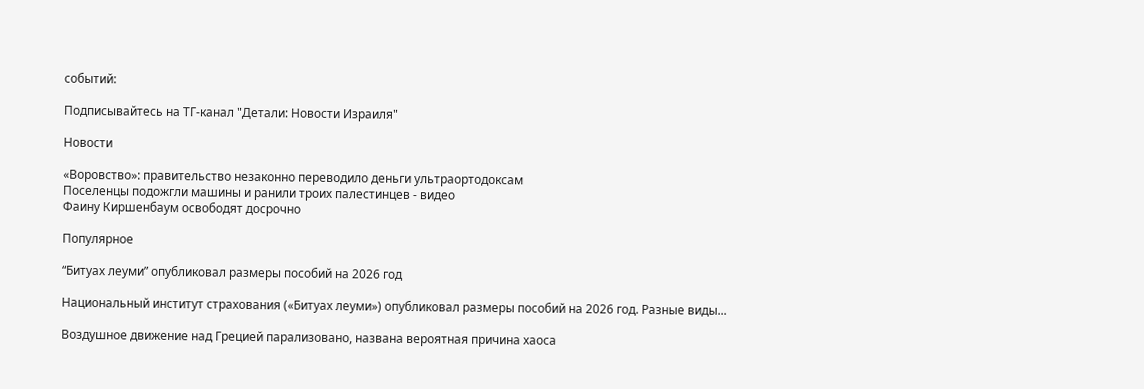событий:

Подписывайтесь на ТГ-канал "Детали: Новости Израиля"

Новости

«Воровство»: правительство незаконно переводило деньги ультраортодоксам
Поселенцы подожгли машины и ранили троих палестинцев - видео
Фаину Киршенбаум освободят досрочно

Популярное

“Битуах леуми” опубликовал размеры пособий на 2026 год

Национальный институт страхования («Битуах леуми») опубликовал размеры пособий на 2026 год. Разные виды...

Воздушное движение над Грецией парализовано, названа вероятная причина хаоса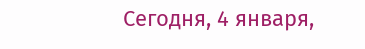Сегодня, 4 января,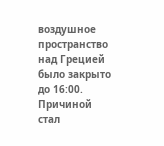воздушное пространство над Грецией было закрыто до 16:00. Причиной стал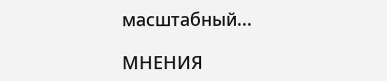масштабный...

МНЕНИЯ